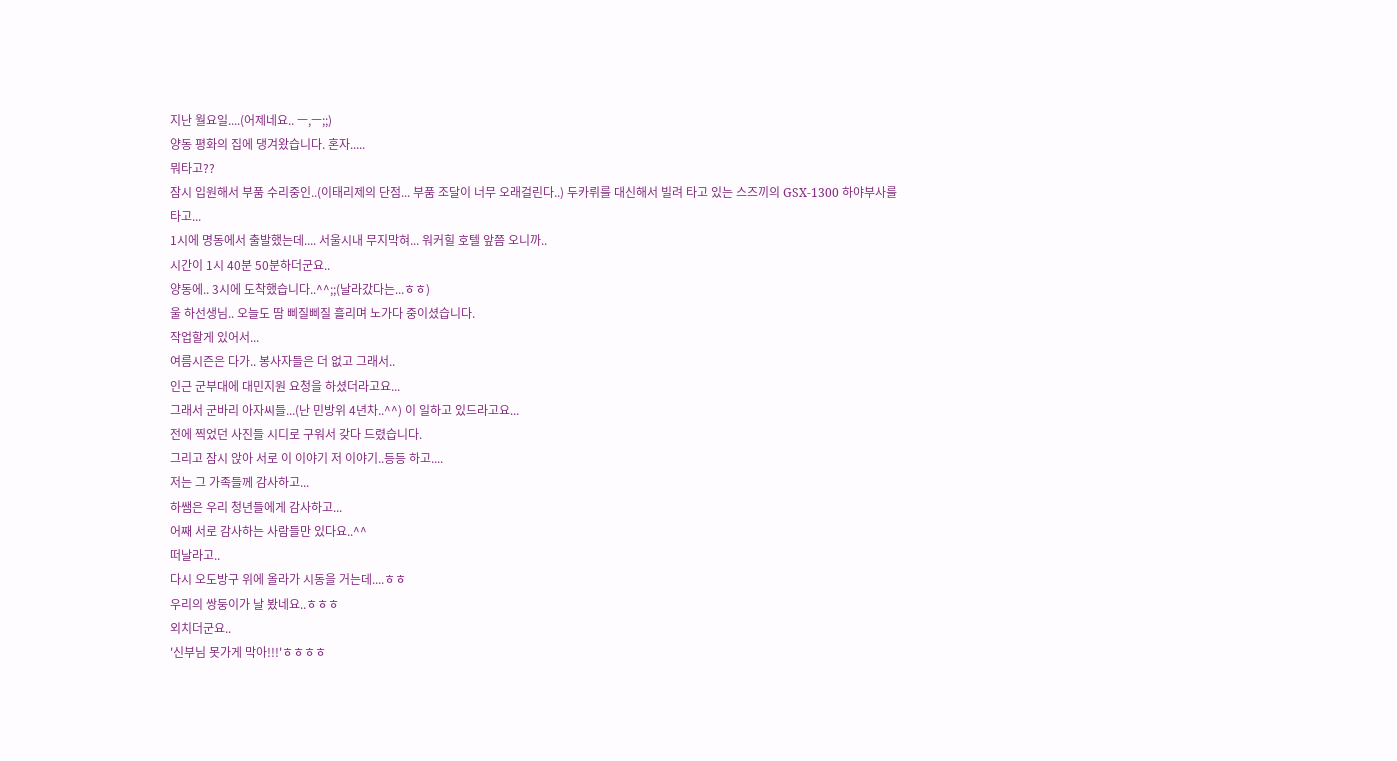지난 월요일....(어제네요.. ㅡ,ㅡ;;)
양동 평화의 집에 댕겨왔습니다. 혼자.....
뭐타고??
잠시 입원해서 부품 수리중인..(이태리제의 단점... 부품 조달이 너무 오래걸린다..) 두카뤼를 대신해서 빌려 타고 있는 스즈끼의 GSX-1300 하야부사를 타고...
1시에 명동에서 출발했는데.... 서울시내 무지막혀... 워커힐 호텔 앞쯤 오니까..
시간이 1시 40분 50분하더군요..
양동에.. 3시에 도착했습니다..^^;;(날라갔다는...ㅎㅎ)
울 하선생님.. 오늘도 땀 삐질삐질 흘리며 노가다 중이셨습니다.
작업할게 있어서...
여름시즌은 다가.. 봉사자들은 더 없고 그래서..
인근 군부대에 대민지원 요청을 하셨더라고요...
그래서 군바리 아자씨들...(난 민방위 4년차..^^) 이 일하고 있드라고요...
전에 찍었던 사진들 시디로 구워서 갖다 드렸습니다.
그리고 잠시 앉아 서로 이 이야기 저 이야기..등등 하고....
저는 그 가족들께 감사하고...
하쌤은 우리 청년들에게 감사하고...
어째 서로 감사하는 사람들만 있다요..^^
떠날라고..
다시 오도방구 위에 올라가 시동을 거는데....ㅎㅎ
우리의 쌍둥이가 날 봤네요..ㅎㅎㅎ
외치더군요..
'신부님 못가게 막아!!!'ㅎㅎㅎㅎ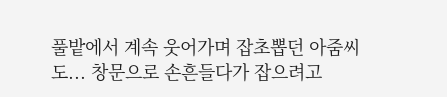풀밭에서 계속 웃어가며 잡초뽑던 아줌씨도... 창문으로 손흔들다가 잡으려고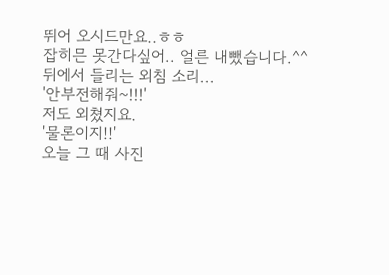뛰어 오시드만요..ㅎㅎ
잡히믄 못간다싶어.. 얼른 내뺐습니다.^^
뒤에서 들리는 외침 소리...
'안부전해줘~!!!'
저도 외쳤지요.
'물론이지!!'
오늘 그 때 사진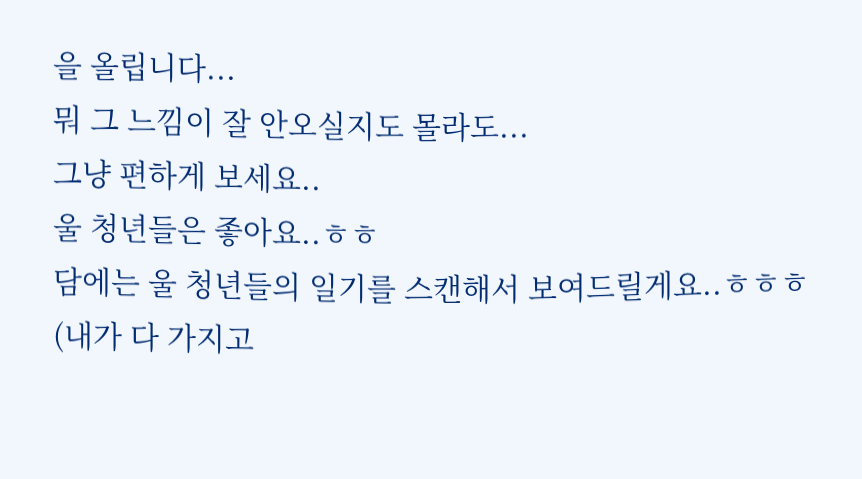을 올립니다...
뭐 그 느낌이 잘 안오실지도 몰라도...
그냥 편하게 보세요..
울 청년들은 좋아요..ㅎㅎ
담에는 울 청년들의 일기를 스캔해서 보여드릴게요..ㅎㅎㅎ
(내가 다 가지고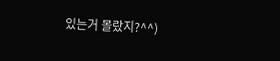있는거 몰랐지?^^)